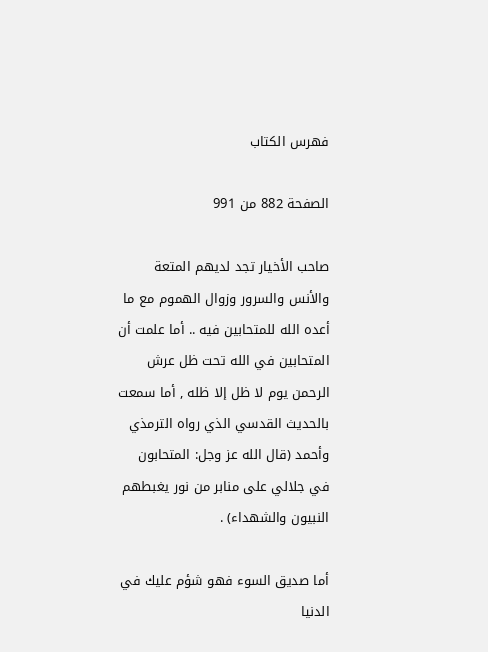فهرس الكتاب

الصفحة 882 من 991

صاحب الأخيار تجد لديهم المتعة والأنس والسرور وزوال الهموم مع ما أعده الله للمتحابين فيه .. أما علمت أن المتحابين في الله تحت ظل عرش الرحمن يوم لا ظل إلا ظله , أما سمعت بالحديث القدسي الذي رواه الترمذي وأحمد (قال الله عز وجل: المتحابون في جلالي على منابر من نور يغبطهم النبيون والشهداء) .

أما صديق السوء فهو شؤم عليك في الدنيا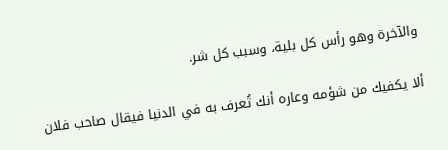والآخرة وهو رأس كل بلية، وسبب كل شر.

ألا يكفيك من شؤمه وعاره أنك تُعرف به في الدنيا فيقال صاحب فلان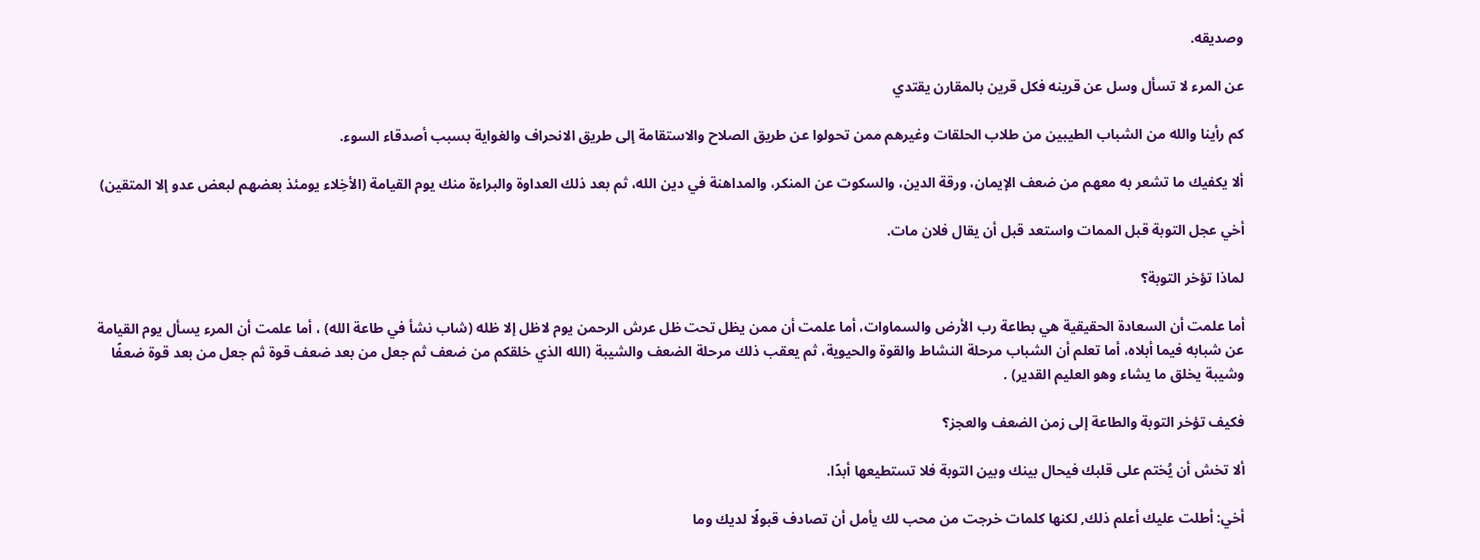وصديقه.

عن المرء لا تسأل وسل عن قرينه فكل قرين بالمقارن يقتدي

كم رأينا والله من الشباب الطيبين من طلاب الحلقات وغيرهم ممن تحولوا عن طريق الصلاح والاستقامة إلى طريق الانحراف والغواية بسبب أصدقاء السوء.

ألا يكفيك ما تشعر به معهم من ضعف الإيمان، ورقة الدين، والسكوت عن المنكر، والمداهنة في دين الله، ثم بعد ذلك العداوة والبراءة منك يوم القيامة (الأخِلاء يومئذ بعضهم لبعض عدو إلا المتقين)

أخي عجل التوبة قبل الممات واستعد قبل أن يقال فلان مات.

لماذا تؤخر التوبة؟ ‍‍

أما علمت أن السعادة الحقيقية هي بطاعة رب الأرض والسماوات، أما علمت أن ممن يظل تحت ظل عرش الرحمن يوم لاظل إلا ظله (شاب نشأ في طاعة الله) ، أما علمت أن المرء يسأل يوم القيامة عن شبابه فيما أبلاه، أما تعلم أن الشباب مرحلة النشاط والقوة والحيوية، ثم يعقب ذلك مرحلة الضعف والشيبة (الله الذي خلقكم من ضعف ثم جعل من بعد ضعف قوة ثم جعل من بعد قوة ضعفًا وشيبة يخلق ما يشاء وهو العليم القدير) .

فكيف تؤخر التوبة والطاعة إلى زمن الضعف والعجز؟

ألا تخش أن يُختم على قلبك فيحال بينك وبين التوبة فلا تستطيعها أبدًا.

أخي: أطلت عليك أعلم ذلك, لكنها كلمات خرجت من محب لك يأمل أن تصادف قبولًا لديك وما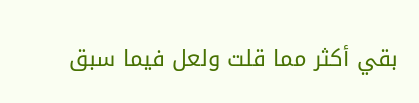بقي أكثر مما قلت ولعل فيما سبق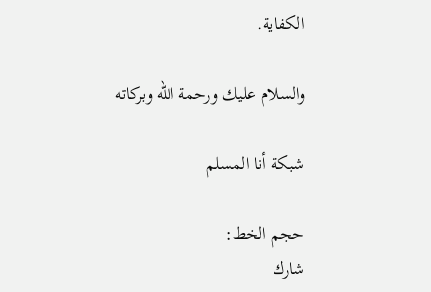الكفاية.

والسلام عليك ورحمة الله وبركاته

شبكة أنا المسلم

حجم الخط:
شارك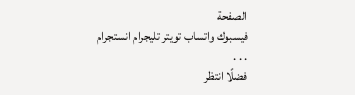الصفحة
فيسبوك واتساب تويتر تليجرام انستجرام
. . .
فضلًا انتظر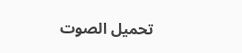تحميل الصوت